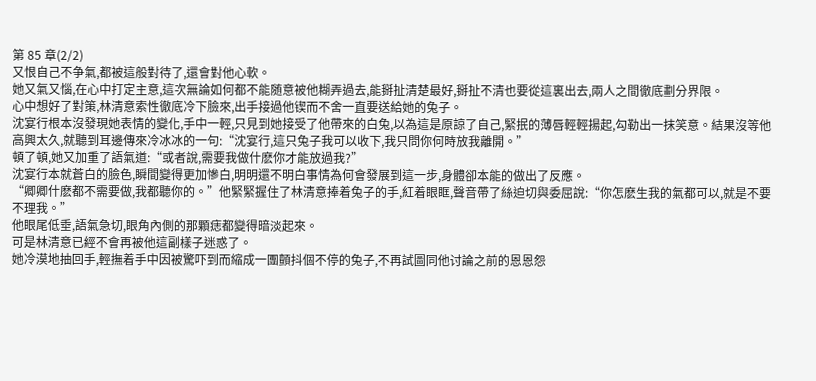第 85 章(2/2)
又恨自己不争氣,都被這般對待了,還會對他心軟。
她又氣又惱,在心中打定主意,這次無論如何都不能随意被他糊弄過去,能掰扯清楚最好,掰扯不清也要從這裏出去,兩人之間徹底劃分界限。
心中想好了對策,林清意索性徹底冷下臉來,出手接過他锲而不舍一直要送給她的兔子。
沈宴行根本沒發現她表情的變化,手中一輕,只見到她接受了他帶來的白兔,以為這是原諒了自己,緊抿的薄唇輕輕揚起,勾勒出一抹笑意。結果沒等他高興太久,就聽到耳邊傳來冷冰冰的一句:“沈宴行,這只兔子我可以收下,我只問你何時放我離開。”
頓了頓,她又加重了語氣道:“或者說,需要我做什麽你才能放過我?”
沈宴行本就蒼白的臉色,瞬間變得更加慘白,明明還不明白事情為何會發展到這一步,身體卻本能的做出了反應。
“卿卿什麽都不需要做,我都聽你的。”他緊緊握住了林清意捧着兔子的手,紅着眼眶,聲音帶了絲迫切與委屈說:“你怎麽生我的氣都可以,就是不要不理我。”
他眼尾低垂,語氣急切,眼角內側的那顆痣都變得暗淡起來。
可是林清意已經不會再被他這副樣子迷惑了。
她冷漠地抽回手,輕撫着手中因被驚吓到而縮成一團顫抖個不停的兔子,不再試圖同他讨論之前的恩恩怨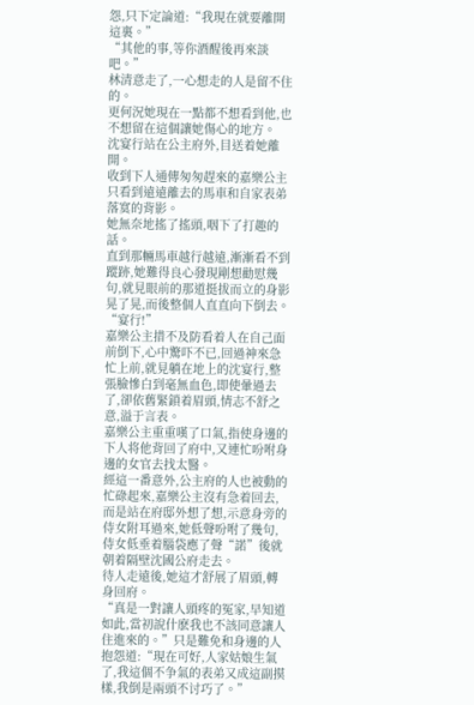怨,只下定論道:“我現在就要離開這裏。”
“其他的事,等你酒醒後再來談吧。”
林清意走了,一心想走的人是留不住的。
更何況她現在一點都不想看到他,也不想留在這個讓她傷心的地方。
沈宴行站在公主府外,目送着她離開。
收到下人通傳匆匆趕來的嘉樂公主只看到遠遠離去的馬車和自家表弟落寞的背影。
她無奈地搖了搖頭,咽下了打趣的話。
直到那輛馬車越行越遠,漸漸看不到蹤跡,她難得良心發現剛想勸慰幾句,就見眼前的那道挺拔而立的身影晃了晃,而後整個人直直向下倒去。
“宴行!”
嘉樂公主措不及防看着人在自己面前倒下,心中驚吓不已,回過神來急忙上前,就見躺在地上的沈宴行,整張臉慘白到毫無血色,即使暈過去了,卻依舊緊鎖着眉頭,情志不舒之意,溢于言表。
嘉樂公主重重嘆了口氣,指使身邊的下人将他背回了府中,又連忙吩咐身邊的女官去找太醫。
經這一番意外,公主府的人也被動的忙碌起來,嘉樂公主沒有急着回去,而是站在府邸外想了想,示意身旁的侍女附耳過來,她低聲吩咐了幾句,侍女低垂着腦袋應了聲“諾”後就朝着隔壁沈國公府走去。
待人走遠後,她這才舒展了眉頭,轉身回府。
“真是一對讓人頭疼的冤家,早知道如此,當初說什麽我也不該同意讓人住進來的。”只是難免和身邊的人抱怨道:“現在可好,人家姑娘生氣了,我這個不争氣的表弟又成這副摸樣,我倒是兩頭不讨巧了。”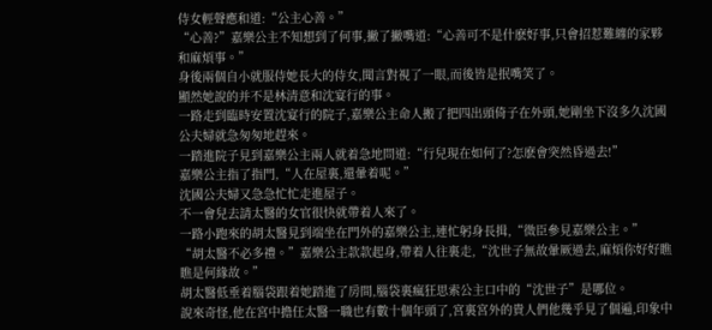侍女輕聲應和道:“公主心善。”
“心善?”嘉樂公主不知想到了何事,撇了撇嘴道:“心善可不是什麽好事,只會招惹難纏的家夥和麻煩事。”
身後兩個自小就服侍她長大的侍女,聞言對視了一眼,而後皆是抿嘴笑了。
顯然她說的并不是林清意和沈宴行的事。
一路走到臨時安置沈宴行的院子,嘉樂公主命人搬了把四出頭倚子在外頭,她剛坐下沒多久沈國公夫婦就急匆匆地趕來。
一踏進院子見到嘉樂公主兩人就着急地問道:“行兒現在如何了?怎麽會突然昏過去!”
嘉樂公主指了指門,“人在屋裏,還暈着呢。”
沈國公夫婦又急急忙忙走進屋子。
不一會兒去請太醫的女官很快就帶着人來了。
一路小跑來的胡太醫見到端坐在門外的嘉樂公主,連忙躬身長揖,“微臣參見嘉樂公主。”
“胡太醫不必多禮。”嘉樂公主款款起身,帶着人往裏走,“沈世子無故暈厥過去,麻煩你好好瞧瞧是何緣故。”
胡太醫低垂着腦袋跟着她踏進了房間,腦袋裏瘋狂思索公主口中的“沈世子”是哪位。
說來奇怪,他在宮中擔任太醫一職也有數十個年頭了,宮裏宮外的貴人們他幾乎見了個遍,印象中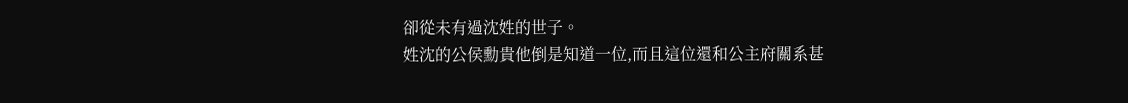卻從未有過沈姓的世子。
姓沈的公侯勳貴他倒是知道一位,而且這位還和公主府關系甚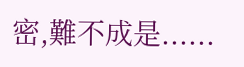密,難不成是......